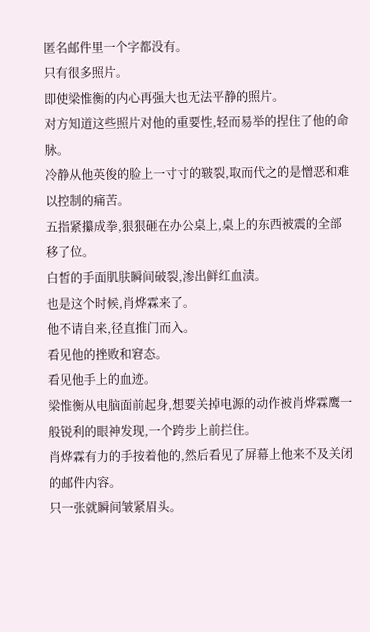匿名邮件里一个字都没有。
只有很多照片。
即使梁惟衡的内心再强大也无法平静的照片。
对方知道这些照片对他的重要性,轻而易举的捏住了他的命脉。
冷静从他英俊的脸上一寸寸的皲裂,取而代之的是憎恶和难以控制的痛苦。
五指紧攥成拳,狠狠砸在办公桌上,桌上的东西被震的全部移了位。
白皙的手面肌肤瞬间破裂,渗出鲜红血渍。
也是这个时候,肖烨霖来了。
他不请自来,径直推门而入。
看见他的挫败和窘态。
看见他手上的血迹。
梁惟衡从电脑面前起身,想要关掉电源的动作被肖烨霖鹰一般锐利的眼神发现,一个跨步上前拦住。
肖烨霖有力的手按着他的,然后看见了屏幕上他来不及关闭的邮件内容。
只一张就瞬间皱紧眉头。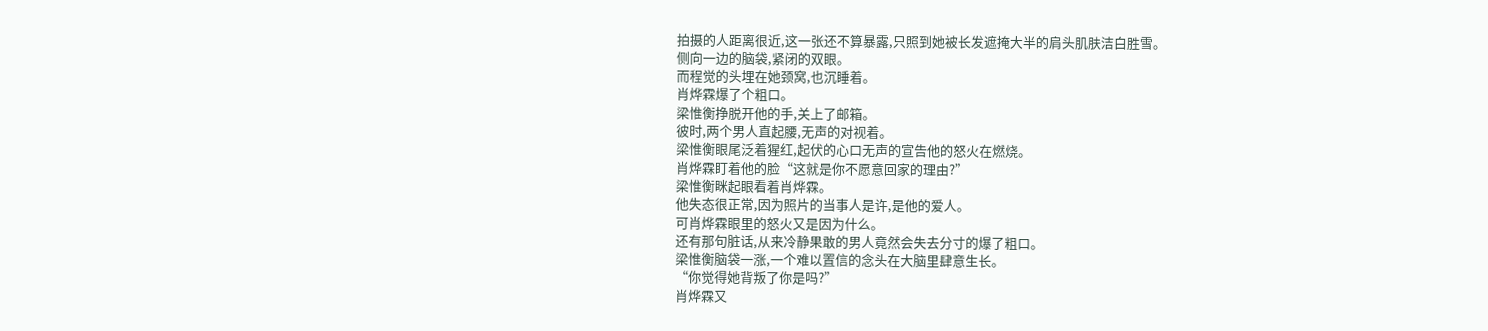拍摄的人距离很近,这一张还不算暴露,只照到她被长发遮掩大半的肩头肌肤洁白胜雪。
侧向一边的脑袋,紧闭的双眼。
而程觉的头埋在她颈窝,也沉睡着。
肖烨霖爆了个粗口。
梁惟衡挣脱开他的手,关上了邮箱。
彼时,两个男人直起腰,无声的对视着。
梁惟衡眼尾泛着猩红,起伏的心口无声的宣告他的怒火在燃烧。
肖烨霖盯着他的脸“这就是你不愿意回家的理由?”
梁惟衡眯起眼看着肖烨霖。
他失态很正常,因为照片的当事人是许,是他的爱人。
可肖烨霖眼里的怒火又是因为什么。
还有那句脏话,从来冷静果敢的男人竟然会失去分寸的爆了粗口。
梁惟衡脑袋一涨,一个难以置信的念头在大脑里肆意生长。
“你觉得她背叛了你是吗?”
肖烨霖又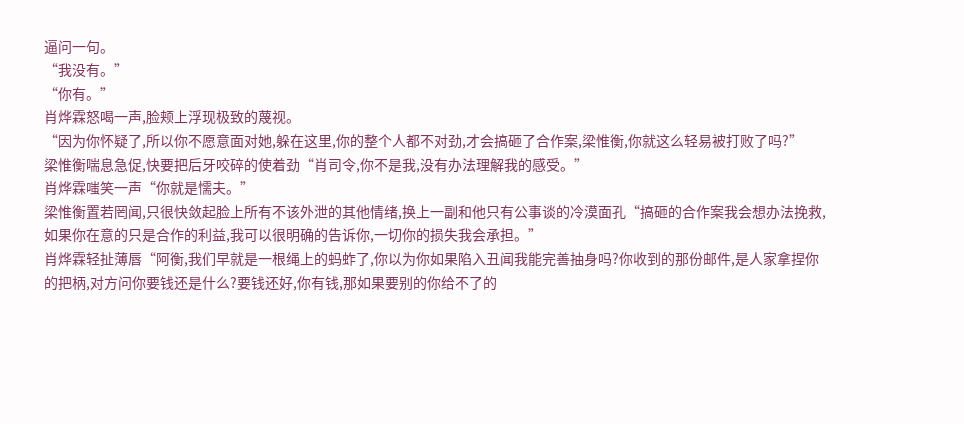逼问一句。
“我没有。”
“你有。”
肖烨霖怒喝一声,脸颊上浮现极致的蔑视。
“因为你怀疑了,所以你不愿意面对她,躲在这里,你的整个人都不对劲,才会搞砸了合作案,梁惟衡,你就这么轻易被打败了吗?”
梁惟衡喘息急促,快要把后牙咬碎的使着劲“肖司令,你不是我,没有办法理解我的感受。”
肖烨霖嗤笑一声“你就是懦夫。”
梁惟衡置若罔闻,只很快敛起脸上所有不该外泄的其他情绪,换上一副和他只有公事谈的冷漠面孔“搞砸的合作案我会想办法挽救,如果你在意的只是合作的利益,我可以很明确的告诉你,一切你的损失我会承担。”
肖烨霖轻扯薄唇“阿衡,我们早就是一根绳上的蚂蚱了,你以为你如果陷入丑闻我能完善抽身吗?你收到的那份邮件,是人家拿捏你的把柄,对方问你要钱还是什么?要钱还好,你有钱,那如果要别的你给不了的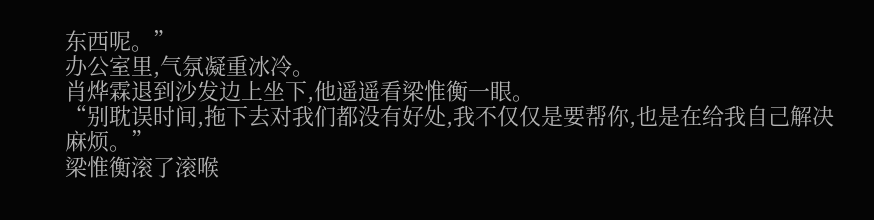东西呢。”
办公室里,气氛凝重冰冷。
肖烨霖退到沙发边上坐下,他遥遥看梁惟衡一眼。
“别耽误时间,拖下去对我们都没有好处,我不仅仅是要帮你,也是在给我自己解决麻烦。”
梁惟衡滚了滚喉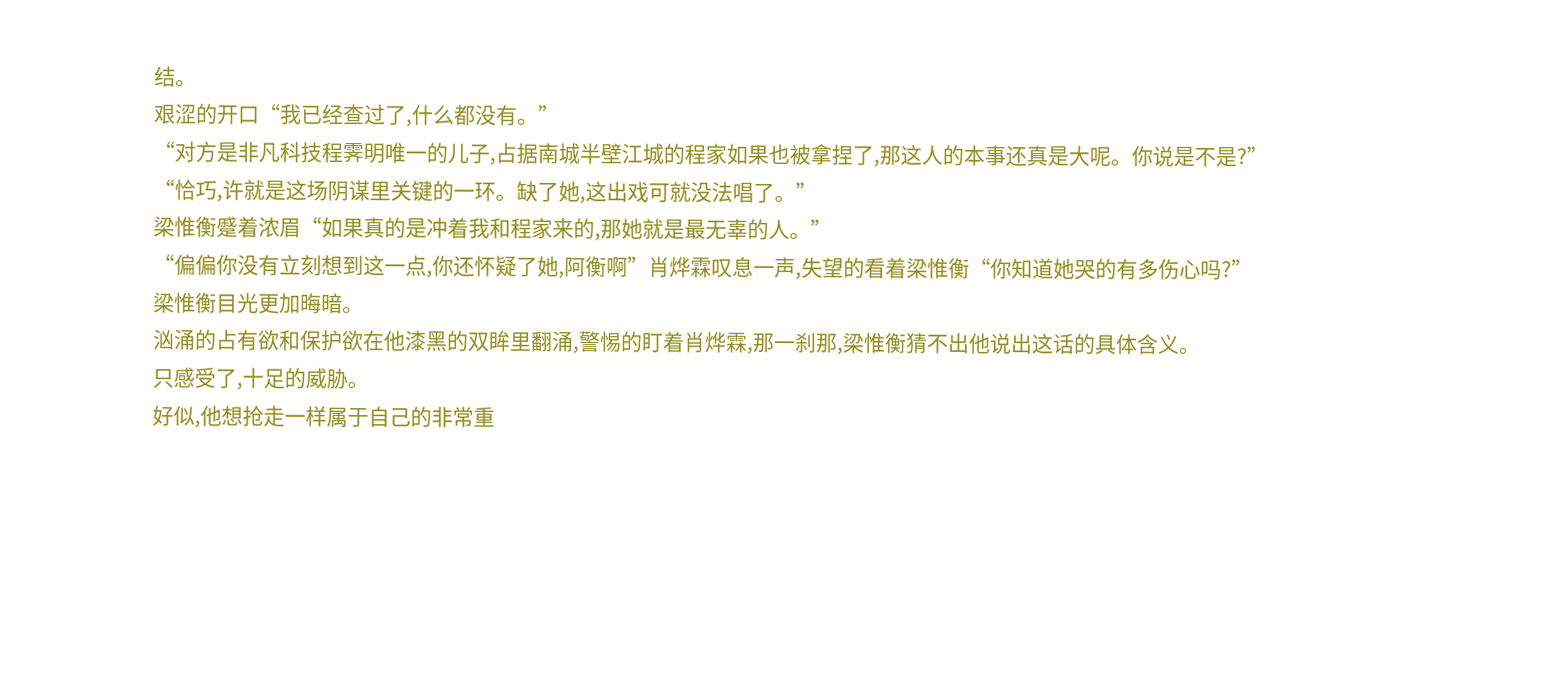结。
艰涩的开口“我已经查过了,什么都没有。”
“对方是非凡科技程霁明唯一的儿子,占据南城半壁江城的程家如果也被拿捏了,那这人的本事还真是大呢。你说是不是?”
“恰巧,许就是这场阴谋里关键的一环。缺了她,这出戏可就没法唱了。”
梁惟衡蹙着浓眉“如果真的是冲着我和程家来的,那她就是最无辜的人。”
“偏偏你没有立刻想到这一点,你还怀疑了她,阿衡啊”肖烨霖叹息一声,失望的看着梁惟衡“你知道她哭的有多伤心吗?”
梁惟衡目光更加晦暗。
汹涌的占有欲和保护欲在他漆黑的双眸里翻涌,警惕的盯着肖烨霖,那一刹那,梁惟衡猜不出他说出这话的具体含义。
只感受了,十足的威胁。
好似,他想抢走一样属于自己的非常重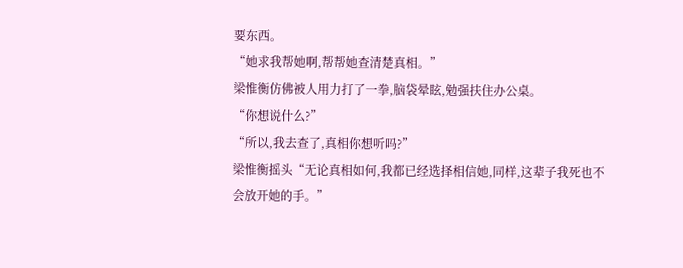要东西。
“她求我帮她啊,帮帮她查清楚真相。”
梁惟衡仿佛被人用力打了一拳,脑袋晕眩,勉强扶住办公桌。
“你想说什么?”
“所以,我去查了,真相你想听吗?”
梁惟衡摇头“无论真相如何,我都已经选择相信她,同样,这辈子我死也不会放开她的手。”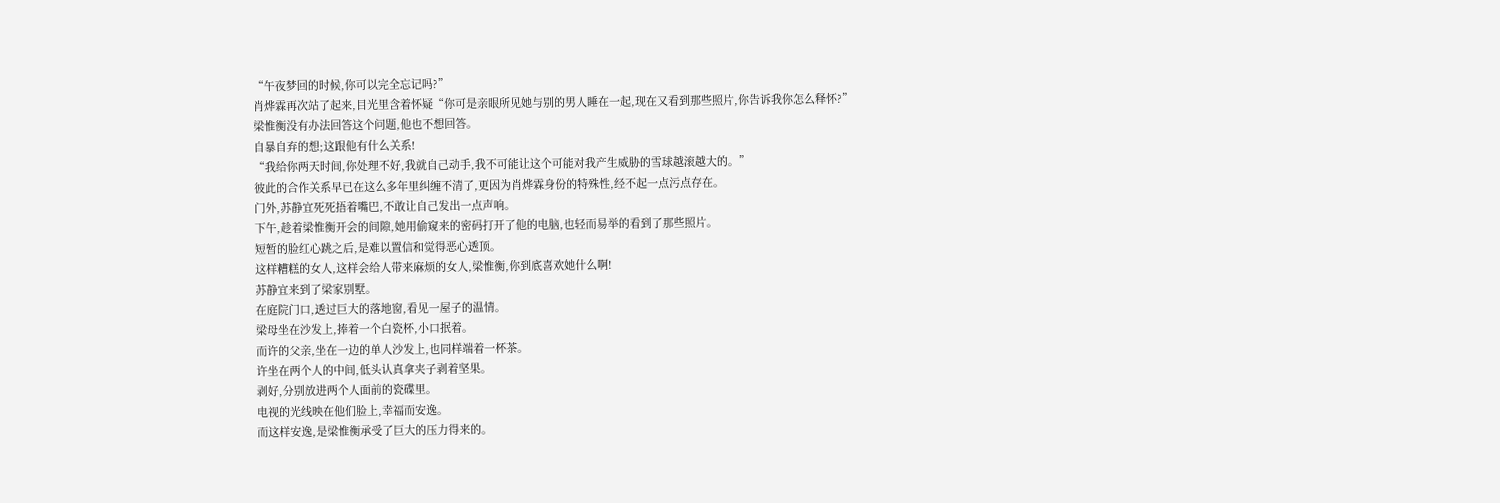“午夜梦回的时候,你可以完全忘记吗?”
肖烨霖再次站了起来,目光里含着怀疑“你可是亲眼所见她与别的男人睡在一起,现在又看到那些照片,你告诉我你怎么释怀?”
梁惟衡没有办法回答这个问题,他也不想回答。
自暴自弃的想;这跟他有什么关系!
“我给你两天时间,你处理不好,我就自己动手,我不可能让这个可能对我产生威胁的雪球越滚越大的。”
彼此的合作关系早已在这么多年里纠缠不清了,更因为肖烨霖身份的特殊性,经不起一点污点存在。
门外,苏静宜死死捂着嘴巴,不敢让自己发出一点声响。
下午,趁着梁惟衡开会的间隙,她用偷窥来的密码打开了他的电脑,也轻而易举的看到了那些照片。
短暂的脸红心跳之后,是难以置信和觉得恶心透顶。
这样糟糕的女人,这样会给人带来麻烦的女人,梁惟衡,你到底喜欢她什么啊!
苏静宜来到了梁家别墅。
在庭院门口,透过巨大的落地窗,看见一屋子的温情。
梁母坐在沙发上,捧着一个白瓷杯,小口抿着。
而许的父亲,坐在一边的单人沙发上,也同样端着一杯茶。
许坐在两个人的中间,低头认真拿夹子剥着坚果。
剥好,分别放进两个人面前的瓷碟里。
电视的光线映在他们脸上,幸福而安逸。
而这样安逸,是梁惟衡承受了巨大的压力得来的。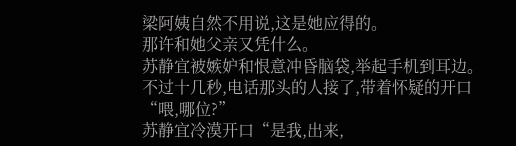梁阿姨自然不用说,这是她应得的。
那许和她父亲又凭什么。
苏静宜被嫉妒和恨意冲昏脑袋,举起手机到耳边。
不过十几秒,电话那头的人接了,带着怀疑的开口
“喂,哪位?”
苏静宜冷漠开口“是我,出来,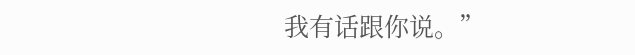我有话跟你说。”